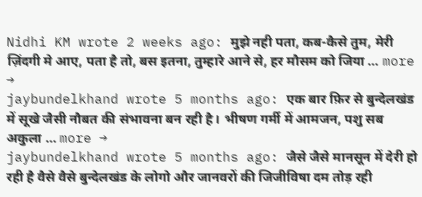Nidhi KM wrote 2 weeks ago: मुझे नही पता, कब-कैसे तुम, मेरी ज़िंदगी मे आए, पता है तो, बस इतना, तुम्हारे आने से, हर मौसम को जिया … more →
jaybundelkhand wrote 5 months ago: एक बार फ़िर से बुन्देलखंड में सूखे जैसी नौबत की संभावना बन रही है। भीषण गर्मी में आमजन, पशु सब अकुला … more →
jaybundelkhand wrote 5 months ago: जैसे जैसे मानसून में देरी हो रही है वैसे वैसे बुन्देलखंड के लोगो और जानवरों की जिजीविषा दम तोड़ रही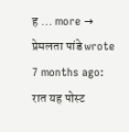ह … more →
प्रेमलता पांडे wrote 7 months ago: रात यह पोस्ट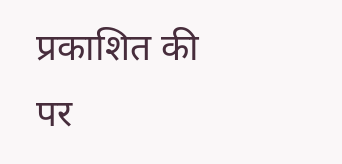प्रकाशित की पर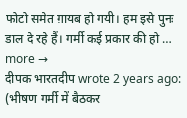फोटो समेत ग़ायब हो गयी। हम इसे पुनः डाल दे रहे हैं। गर्मी कई प्रकार की हो … more →
दीपक भारतदीप wrote 2 years ago: (भीषण गर्मी में बैठकर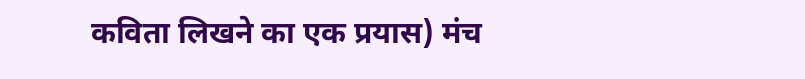कविता लिखने का एक प्रयास) मंच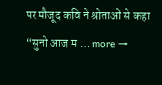पर मौजूद कवि ने श्रोताओं से कहा “सुनो आज म … more →